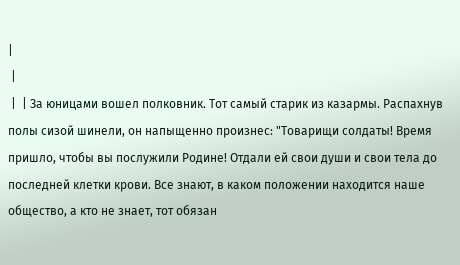|
 |
 |  | За юницами вошел полковник. Тот самый старик из казармы. Распахнув полы сизой шинели, он напыщенно произнес: "Товарищи солдаты! Время пришло, чтобы вы послужили Родине! Отдали ей свои души и свои тела до последней клетки крови. Все знают, в каком положении находится наше общество, а кто не знает, тот обязан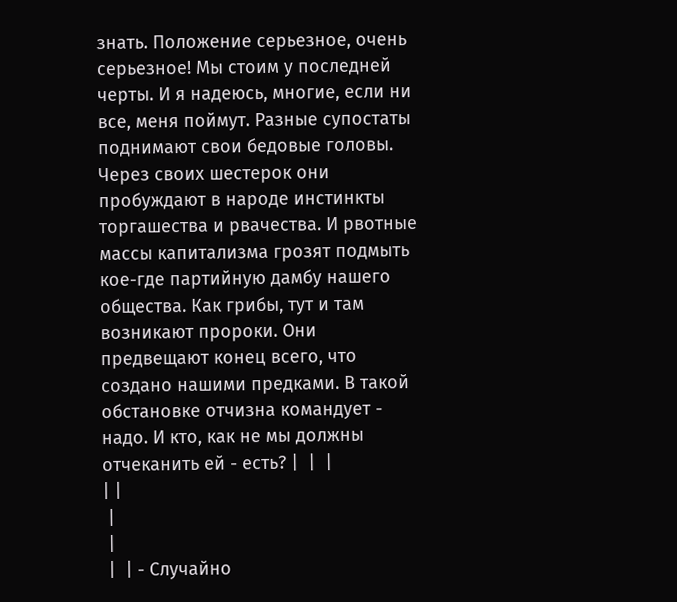знать. Положение серьезное, очень серьезное! Мы стоим у последней черты. И я надеюсь, многие, если ни все, меня поймут. Разные супостаты поднимают свои бедовые головы. Через своих шестерок они пробуждают в народе инстинкты торгашества и рвачества. И рвотные массы капитализма грозят подмыть кое-где партийную дамбу нашего общества. Как грибы, тут и там возникают пророки. Они предвещают конец всего, что создано нашими предками. В такой обстановке отчизна командует - надо. И кто, как не мы должны отчеканить ей - есть? |  |  |
| |
 |
 |
 |  | - Случайно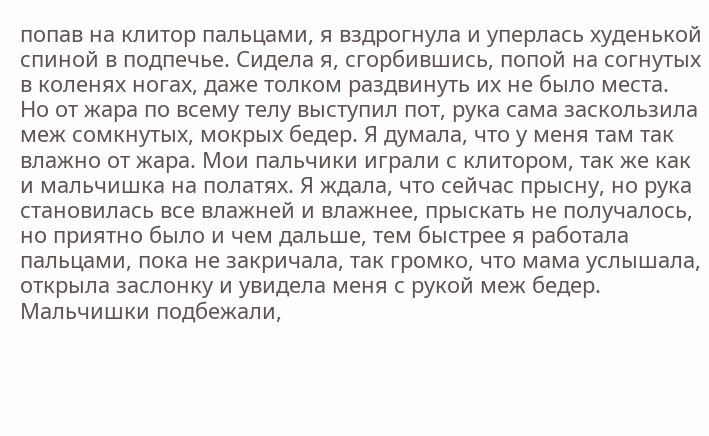попав на клитор пальцами, я вздрогнула и уперлась худенькой спиной в подпечье. Сидела я, сгорбившись, попой на согнутых в коленях ногах, даже толком раздвинуть их не было места. Но от жара по всему телу выступил пот, рука сама заскользила меж сомкнутых, мокрых бедер. Я думала, что у меня там так влажно от жара. Мои пальчики играли с клитором, так же как и мальчишка на полатях. Я ждала, что сейчас прысну, но рука становилась все влажней и влажнее, прыскать не получалось, но приятно было и чем дальше, тем быстрее я работала пальцами, пока не закричала, так громко, что мама услышала, открыла заслонку и увидела меня с рукой меж бедер. Мальчишки подбежали,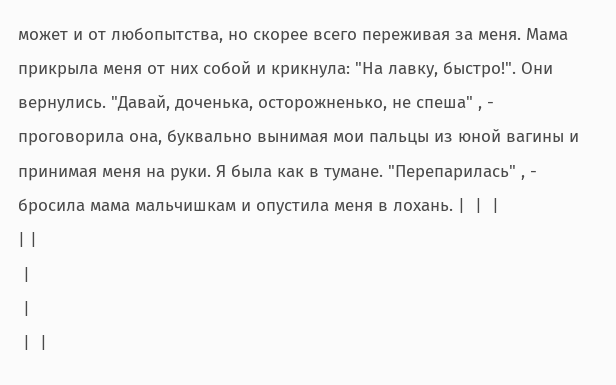может и от любопытства, но скорее всего переживая за меня. Мама прикрыла меня от них собой и крикнула: "На лавку, быстро!". Они вернулись. "Давай, доченька, осторожненько, не спеша" , - проговорила она, буквально вынимая мои пальцы из юной вагины и принимая меня на руки. Я была как в тумане. "Перепарилась" , - бросила мама мальчишкам и опустила меня в лохань. |  |  |
| |
 |
 |
 |  |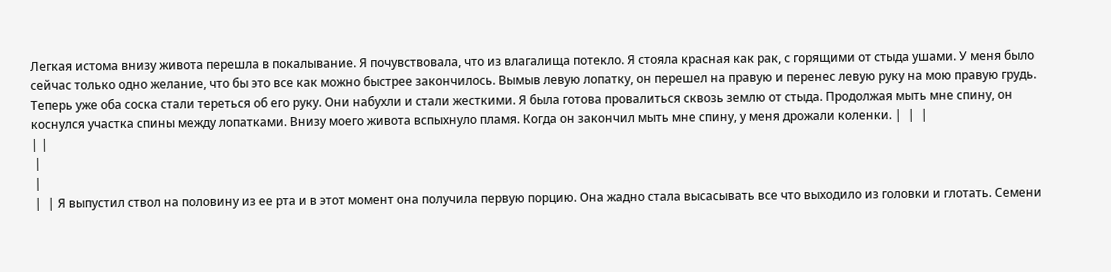Легкая истома внизу живота перешла в покалывание. Я почувствовала, что из влагалища потекло. Я стояла красная как рак, с горящими от стыда ушами. У меня было сейчас только одно желание, что бы это все как можно быстрее закончилось. Вымыв левую лопатку, он перешел на правую и перенес левую руку на мою правую грудь. Теперь уже оба соска стали тереться об его руку. Они набухли и стали жесткими. Я была готова провалиться сквозь землю от стыда. Продолжая мыть мне спину, он коснулся участка спины между лопатками. Внизу моего живота вспыхнуло пламя. Когда он закончил мыть мне спину, у меня дрожали коленки. |  |  |
| |
 |
 |
 |  | Я выпустил ствол на половину из ее рта и в этот момент она получила первую порцию. Она жадно стала высасывать все что выходило из головки и глотать. Семени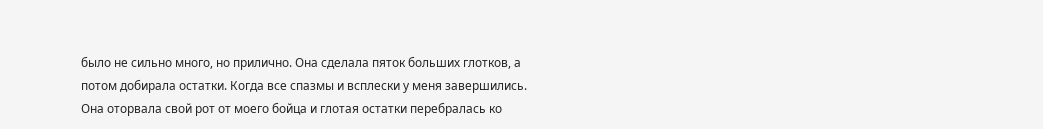было не сильно много, но прилично. Она сделала пяток больших глотков, а потом добирала остатки. Когда все спазмы и всплески у меня завершились. Она оторвала свой рот от моего бойца и глотая остатки перебралась ко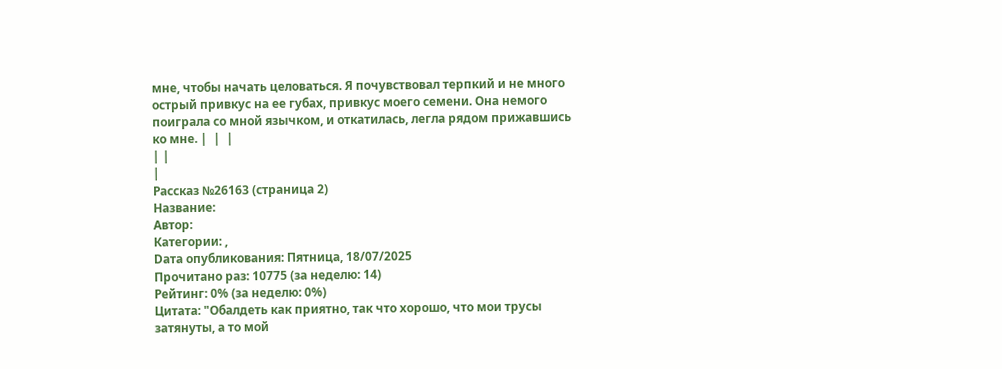мне, чтобы начать целоваться. Я почувствовал терпкий и не много острый привкус на ее губах, привкус моего семени. Она немого поиграла со мной язычком, и откатилась, легла рядом прижавшись ко мне. |  |  |
| |
|
Рассказ №26163 (страница 2)
Название:
Автор:
Категории: ,
Dата опубликования: Пятница, 18/07/2025
Прочитано раз: 10775 (за неделю: 14)
Рейтинг: 0% (за неделю: 0%)
Цитата: "Обалдеть как приятно, так что хорошо, что мои трусы затянуты, а то мой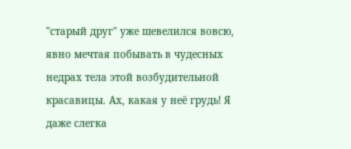"старый друг" уже шевелился вовсю, явно мечтая побывать в чудесных недрах тела этой возбудительной красавицы. Ах, какая у неё грудь! Я даже слегка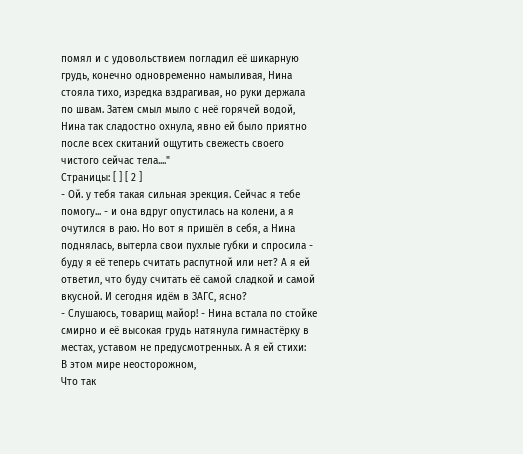помял и с удовольствием погладил её шикарную грудь, конечно одновременно намыливая, Нина стояла тихо, изредка вздрагивая, но руки держала по швам. Затем смыл мыло с неё горячей водой, Нина так сладостно охнула, явно ей было приятно после всех скитаний ощутить свежесть своего чистого сейчас тела...."
Страницы: [ ] [ 2 ]
- Ой. у тебя такая сильная эрекция. Сейчас я тебе помогу... - и она вдруг опустилась на колени, а я очутился в раю. Но вот я пришёл в себя, а Нина поднялась, вытерла свои пухлые губки и спросила - буду я её теперь считать распутной или нет? А я ей ответил, что буду считать её самой сладкой и самой вкусной. И сегодня идём в ЗАГС, ясно?
- Слушаюсь, товарищ майор! - Нина встала по стойке смирно и её высокая грудь натянула гимнастёрку в местах, уставом не предусмотренных. А я ей стихи:
В этом мире неосторожном,
Что так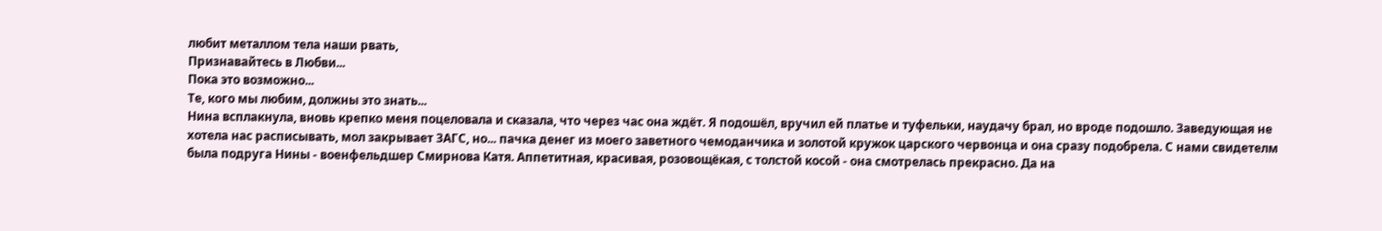любит металлом тела наши рвать,
Признавайтесь в Любви...
Пока это возможно...
Те, кого мы любим, должны это знать...
Нина всплакнула, вновь крепко меня поцеловала и сказала, что через час она ждёт. Я подошёл, вручил ей платье и туфельки, наудачу брал, но вроде подошло. Заведующая не хотела нас расписывать, мол закрывает ЗАГС, но... пачка денег из моего заветного чемоданчика и золотой кружок царского червонца и она сразу подобрела. С нами свидетелм была подруга Нины - военфельдшер Смирнова Катя. Аппетитная, красивая, розовощёкая, с толстой косой - она смотрелась прекрасно. Да на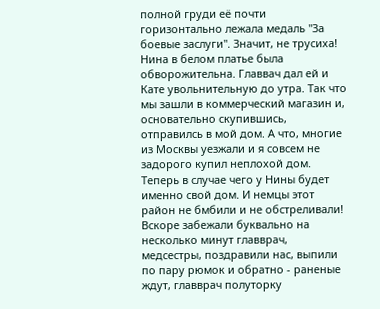полной груди её почти горизонтально лежала медаль "За боевые заслуги". Значит, не трусиха!
Нина в белом платье была обворожительна. Главвач дал ей и Кате увольнительную до утра. Так что мы зашли в коммерческий магазин и, основательно скупившись, отправилсь в мой дом. А что, многие из Москвы уезжали и я совсем не задорого купил неплохой дом. Теперь в случае чего у Нины будет именно свой дом. И немцы этот район не бмбили и не обстреливали!
Вскоре забежали буквально на несколько минут главврач, медсестры, поздравили нас, выпили по пару рюмок и обратно - раненые ждут, главврач полуторку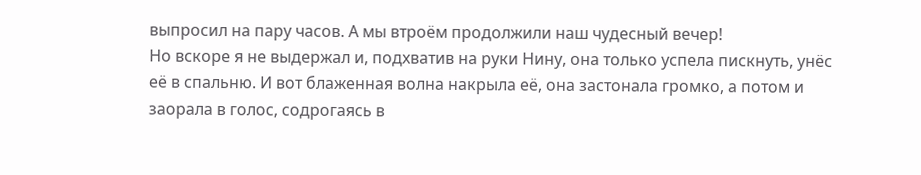выпросил на пару часов. А мы втроём продолжили наш чудесный вечер!
Но вскоре я не выдержал и, подхватив на руки Нину, она только успела пискнуть, унёс её в спальню. И вот блаженная волна накрыла её, она застонала громко, а потом и заорала в голос, содрогаясь в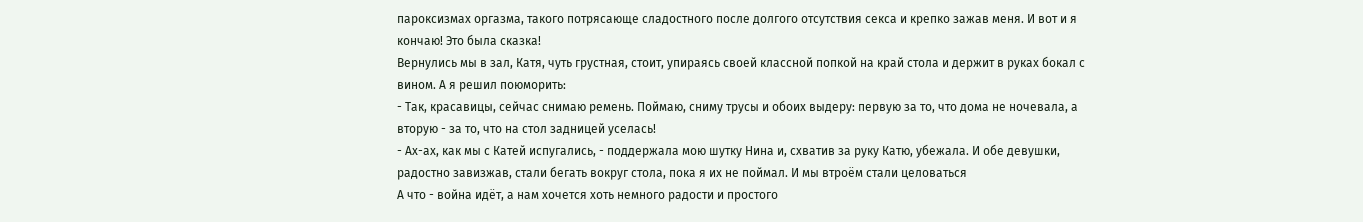пароксизмах оргазма, такого потрясающе сладостного после долгого отсутствия секса и крепко зажав меня. И вот и я кончаю! Это была сказка!
Вернулись мы в зал, Катя, чуть грустная, стоит, упираясь своей классной попкой на край стола и держит в руках бокал с вином. А я решил поюморить:
- Так, красавицы, сейчас снимаю ремень. Поймаю, сниму трусы и обоих выдеру: первую за то, что дома не ночевала, а вторую - за то, что на стол задницей уселась!
- Ах-ах, как мы с Катей испугались, - поддержала мою шутку Нина и, схватив за руку Катю, убежала. И обе девушки, радостно завизжав, стали бегать вокруг стола, пока я их не поймал. И мы втроём стали целоваться
А что - война идёт, а нам хочется хоть немного радости и простого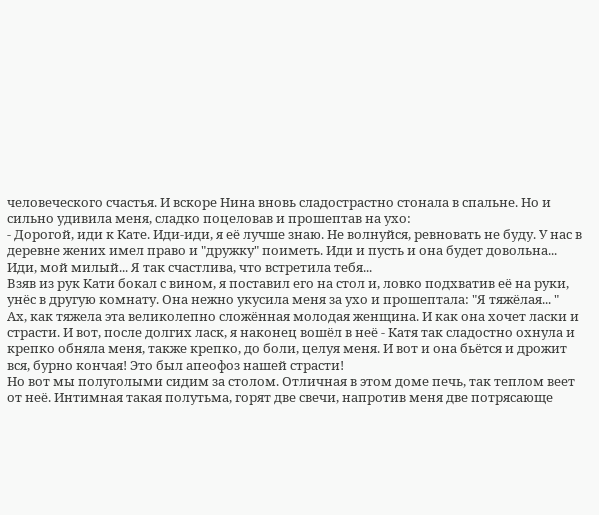человеческого счастья. И вскоре Нина вновь сладострастно стонала в спальне. Но и сильно удивила меня, сладко поцеловав и прошептав на ухо:
- Дорогой, иди к Кате. Иди-иди, я её лучше знаю. Не волнуйся, ревновать не буду. У нас в деревне жених имел право и "дружку" поиметь. Иди и пусть и она будет довольна... Иди, мой милый... Я так счастлива, что встретила тебя...
Взяв из рук Кати бокал с вином, я поставил его на стол и, ловко подхватив её на руки, унёс в другую комнату. Она нежно укусила меня за ухо и прошептала: "Я тяжёлая... "
Ах, как тяжела эта великолепно сложённая молодая женщина. И как она хочет ласки и страсти. И вот, после долгих ласк, я наконец вошёл в неё - Катя так сладостно охнула и крепко обняла меня, также крепко, до боли, целуя меня. И вот и она бьётся и дрожит вся, бурно кончая! Это был апеофоз нашей страсти!
Но вот мы полуголыми сидим за столом. Отличная в этом доме печь, так теплом веет от неё. Интимная такая полутьма, горят две свечи, напротив меня две потрясающе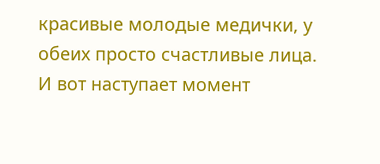красивые молодые медички, у обеих просто счастливые лица.
И вот наступает момент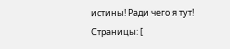истины! Ради чего я тут!
Страницы: [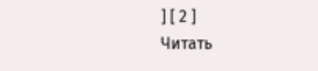] [ 2 ]
Читать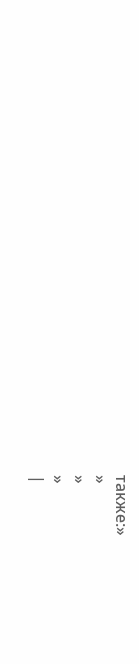также:»
»
»
»
|